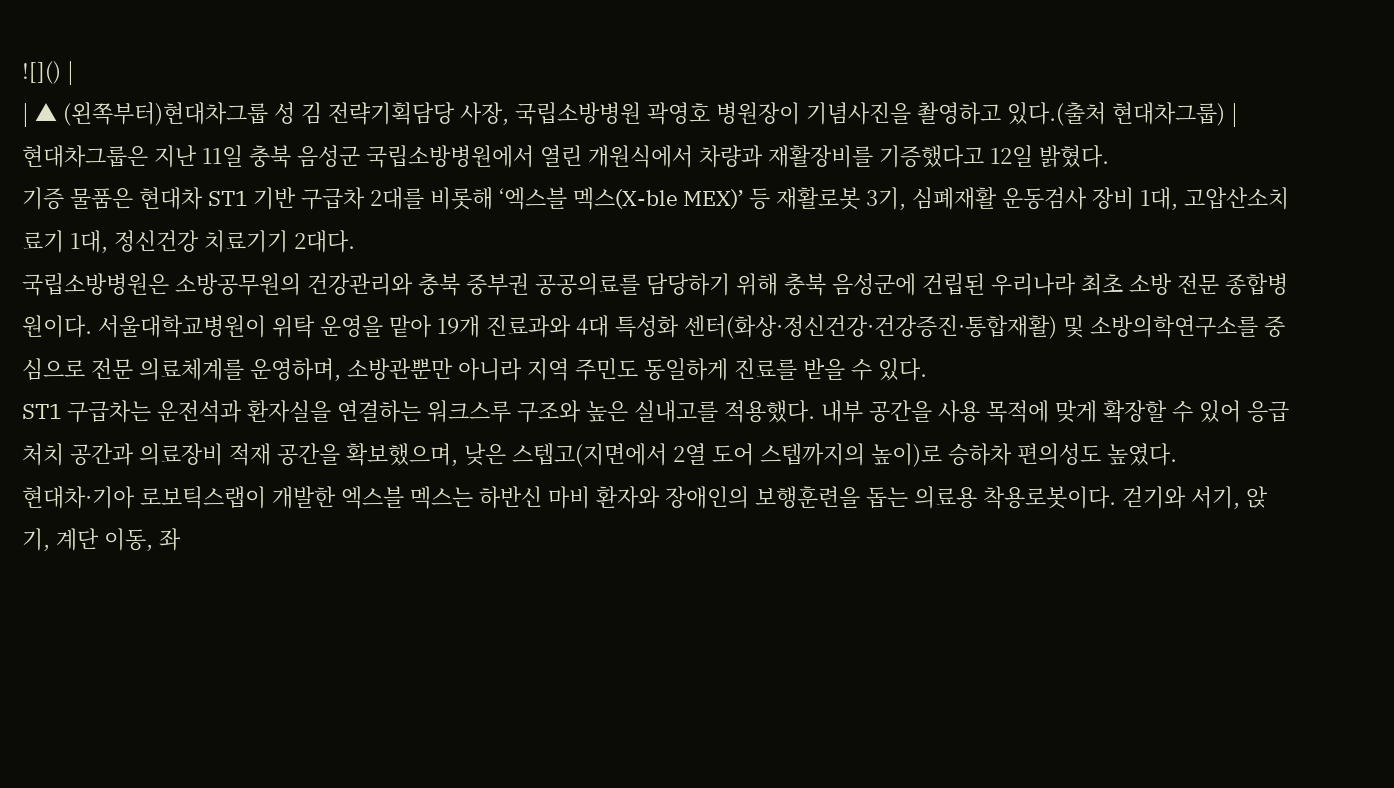![]() |
| ▲ (왼쪽부터)현대차그룹 성 김 전략기획담당 사장, 국립소방병원 곽영호 병원장이 기념사진을 촬영하고 있다.(출처 현대차그룹) |
현대차그룹은 지난 11일 충북 음성군 국립소방병원에서 열린 개원식에서 차량과 재활장비를 기증했다고 12일 밝혔다.
기증 물품은 현대차 ST1 기반 구급차 2대를 비롯해 ‘엑스블 멕스(X-ble MEX)’ 등 재활로봇 3기, 심폐재활 운동검사 장비 1대, 고압산소치료기 1대, 정신건강 치료기기 2대다.
국립소방병원은 소방공무원의 건강관리와 충북 중부권 공공의료를 담당하기 위해 충북 음성군에 건립된 우리나라 최초 소방 전문 종합병원이다. 서울대학교병원이 위탁 운영을 맡아 19개 진료과와 4대 특성화 센터(화상·정신건강·건강증진·통합재활) 및 소방의학연구소를 중심으로 전문 의료체계를 운영하며, 소방관뿐만 아니라 지역 주민도 동일하게 진료를 받을 수 있다.
ST1 구급차는 운전석과 환자실을 연결하는 워크스루 구조와 높은 실내고를 적용했다. 내부 공간을 사용 목적에 맞게 확장할 수 있어 응급처치 공간과 의료장비 적재 공간을 확보했으며, 낮은 스텝고(지면에서 2열 도어 스텝까지의 높이)로 승하차 편의성도 높였다.
현대차·기아 로보틱스랩이 개발한 엑스블 멕스는 하반신 마비 환자와 장애인의 보행훈련을 돕는 의료용 착용로봇이다. 걷기와 서기, 앉기, 계단 이동, 좌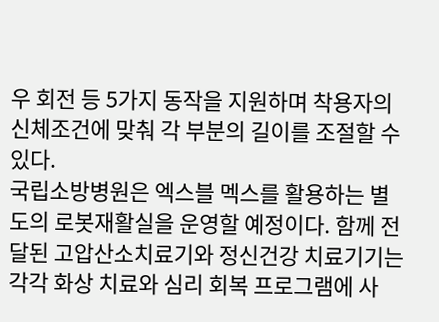우 회전 등 5가지 동작을 지원하며 착용자의 신체조건에 맞춰 각 부분의 길이를 조절할 수 있다.
국립소방병원은 엑스블 멕스를 활용하는 별도의 로봇재활실을 운영할 예정이다. 함께 전달된 고압산소치료기와 정신건강 치료기기는 각각 화상 치료와 심리 회복 프로그램에 사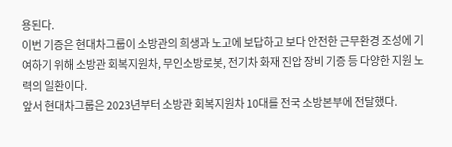용된다.
이번 기증은 현대차그룹이 소방관의 희생과 노고에 보답하고 보다 안전한 근무환경 조성에 기여하기 위해 소방관 회복지원차, 무인소방로봇, 전기차 화재 진압 장비 기증 등 다양한 지원 노력의 일환이다.
앞서 현대차그룹은 2023년부터 소방관 회복지원차 10대를 전국 소방본부에 전달했다.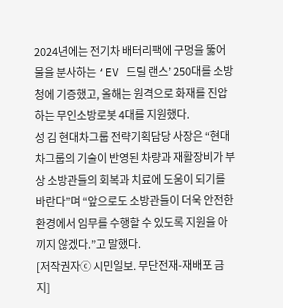2024년에는 전기차 배터리팩에 구멍을 뚫어 물을 분사하는 ‘EV 드릴 랜스’ 250대를 소방청에 기증했고, 올해는 원격으로 화재를 진압하는 무인소방로봇 4대를 지원했다.
성 김 현대차그룹 전략기획담당 사장은 “현대차그룹의 기술이 반영된 차량과 재활장비가 부상 소방관들의 회복과 치료에 도움이 되기를 바란다”며 “앞으로도 소방관들이 더욱 안전한 환경에서 임무를 수행할 수 있도록 지원을 아끼지 않겠다.”고 말했다.
[저작권자ⓒ 시민일보. 무단전재-재배포 금지]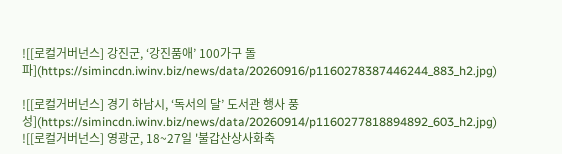![[로컬거버넌스] 강진군, ‘강진품애’ 100가구 돌파](https://simincdn.iwinv.biz/news/data/20260916/p1160278387446244_883_h2.jpg)

![[로컬거버넌스] 경기 하남시, ‘독서의 달’ 도서관 행사 풍성](https://simincdn.iwinv.biz/news/data/20260914/p1160277818894892_603_h2.jpg)
![[로컬거버넌스] 영광군, 18~27일 '불갑산상사화축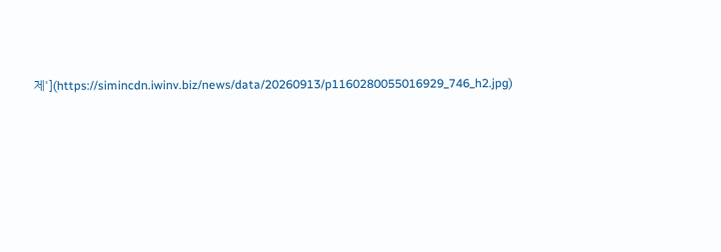제'](https://simincdn.iwinv.biz/news/data/20260913/p1160280055016929_746_h2.jpg)